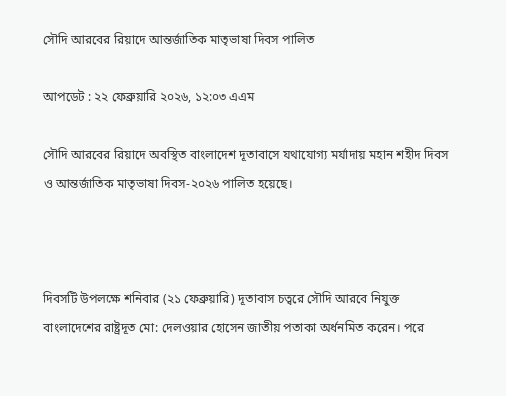সৌদি আরবের রিয়াদে আন্তর্জাতিক মাতৃভাষা দিবস পালিত

আপডেট : ২২ ফেব্রুয়ারি ২০২৬, ১২:০৩ এএম

সৌদি আরবের রিয়াদে অবস্থিত বাংলাদেশ দূতাবাসে যথাযোগ্য মর্যাদায় মহান শহীদ দিবস ও আন্তর্জাতিক মাতৃভাষা দিবস-২০২৬ পালিত হয়েছে।



দিবসটি উপলক্ষে শনিবার (২১ ফেব্রুয়ারি) দূতাবাস চত্বরে সৌদি আরবে নিযুক্ত বাংলাদেশের রাষ্ট্রদূত মো: দেলওয়ার হোসেন জাতীয় পতাকা অর্ধনমিত করেন। পরে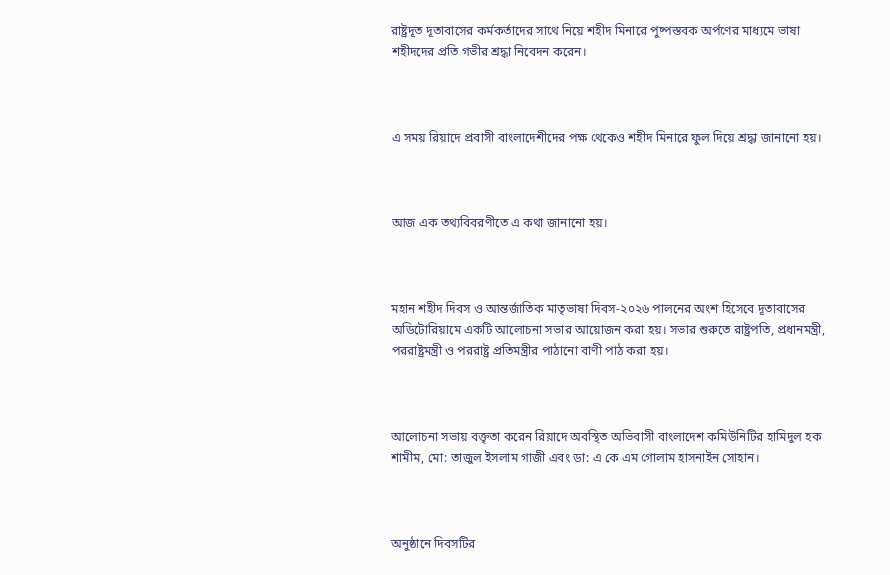রাষ্ট্রদূত দূতাবাসের কর্মকর্তাদের সাথে নিয়ে শহীদ মিনারে পুষ্পস্তবক অর্পণের মাধ্যমে ভাষা শহীদদের প্রতি গভীর শ্রদ্ধা নিবেদন করেন।



এ সময় রিয়াদে প্রবাসী বাংলাদেশীদের পক্ষ থেকেও শহীদ মিনারে ফুল দিয়ে শ্রদ্ধা জানানো হয়।



আজ এক তথ্যবিবরণীতে এ কথা জানানো হয়।



মহান শহীদ দিবস ও আন্তর্জাতিক মাতৃভাষা দিবস-২০২৬ পালনের অংশ হিসেবে দূতাবাসের অডিটোরিয়ামে একটি আলোচনা সভার আয়োজন করা হয়। সভার শুরুতে রাষ্ট্রপতি, প্রধানমন্ত্রী, পররাষ্ট্রমন্ত্রী ও পররাষ্ট্র প্রতিমন্ত্রীর পাঠানো বাণী পাঠ করা হয়।



আলোচনা সভায় বক্তৃতা করেন রিয়াদে অবস্থিত অভিবাসী বাংলাদেশ কমিউনিটির হামিদুল হক শামীম, মো: তাজুল ইসলাম গাজী এবং ডা: এ কে এম গোলাম হাসনাইন সোহান।



অনুষ্ঠানে দিবসটির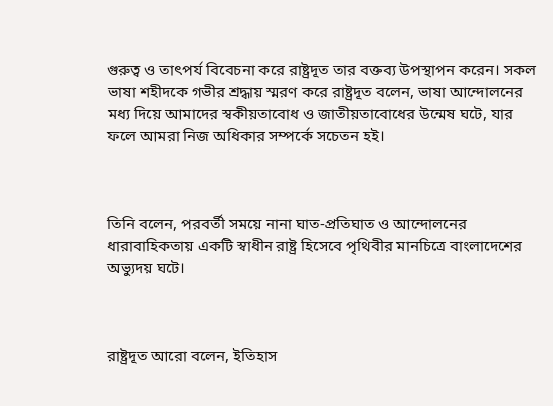গুরুত্ব ও তাৎপর্য বিবেচনা করে রাষ্ট্রদূত তার বক্তব্য উপস্থাপন করেন। সকল ভাষা শহীদকে গভীর শ্রদ্ধায় স্মরণ করে রাষ্ট্রদূত বলেন, ভাষা আন্দোলনের মধ্য দিয়ে আমাদের স্বকীয়তাবোধ ও জাতীয়তাবোধের উন্মেষ ঘটে, যার ফলে আমরা নিজ অধিকার সম্পর্কে সচেতন হই।



তিনি বলেন, পরবর্তী সময়ে নানা ঘাত-প্রতিঘাত ও আন্দোলনের ধারাবাহিকতায় একটি স্বাধীন রাষ্ট্র হিসেবে পৃথিবীর মানচিত্রে বাংলাদেশের অভ্যুদয় ঘটে।



রাষ্ট্রদূত আরো বলেন, ইতিহাস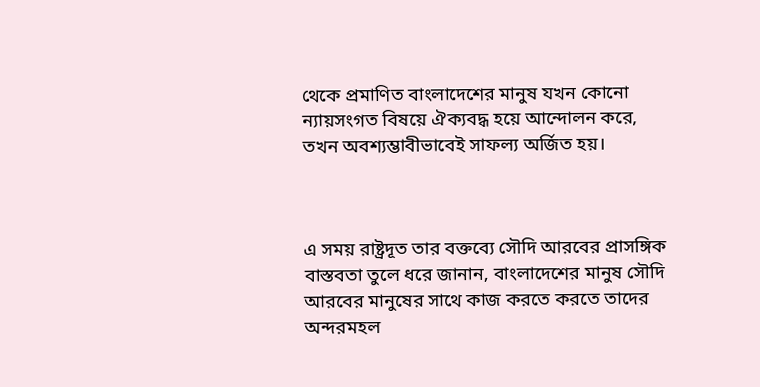থেকে প্রমাণিত বাংলাদেশের মানুষ যখন কোনো ন্যায়সংগত বিষয়ে ঐক্যবদ্ধ হয়ে আন্দোলন করে, তখন অবশ্যম্ভাবীভাবেই সাফল্য অর্জিত হয়।



এ সময় রাষ্ট্রদূত তার বক্তব্যে সৌদি আরবের প্রাসঙ্গিক বাস্তবতা তুলে ধরে জানান, বাংলাদেশের মানুষ সৌদি আরবের মানুষের সাথে কাজ করতে করতে তাদের অন্দরমহল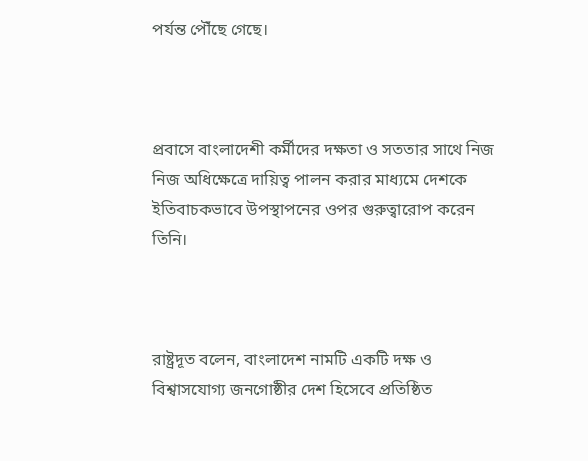পর্যন্ত পৌঁছে গেছে।



প্রবাসে বাংলাদেশী কর্মীদের দক্ষতা ও সততার সাথে নিজ নিজ অধিক্ষেত্রে দায়িত্ব পালন করার মাধ্যমে দেশকে ইতিবাচকভাবে উপস্থাপনের ওপর গুরুত্বারোপ করেন তিনি।



রাষ্ট্রদূত বলেন, বাংলাদেশ নামটি একটি দক্ষ ও বিশ্বাসযোগ্য জনগোষ্ঠীর দেশ হিসেবে প্রতিষ্ঠিত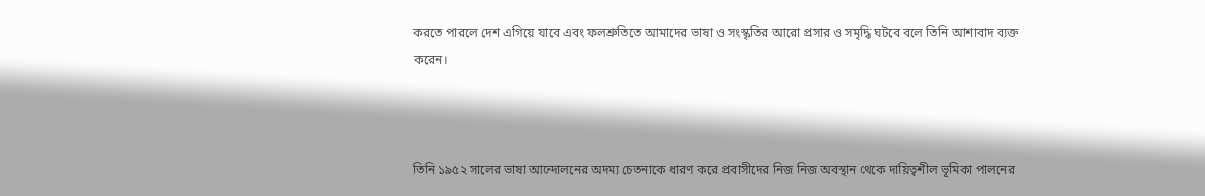করতে পারলে দেশ এগিয়ে যাবে এবং ফলশ্রুতিতে আমাদের ভাষা ও সংস্কৃতির আরো প্রসার ও সমৃদ্ধি ঘটবে বলে তিনি আশাবাদ ব্যক্ত করেন।



তিনি ১৯৫২ সালের ভাষা আন্দোলনের অদম্য চেতনাকে ধারণ করে প্রবাসীদের নিজ নিজ অবস্থান থেকে দায়িত্বশীল ভূমিকা পালনের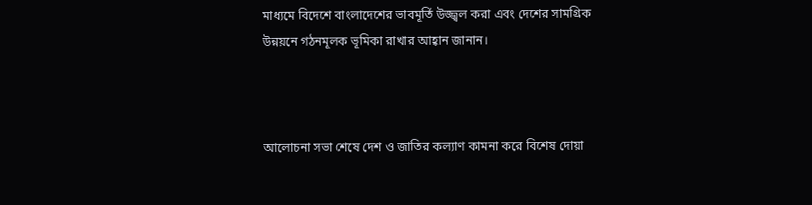মাধ্যমে বিদেশে বাংলাদেশের ভাবমূর্তি উজ্জ্বল করা এবং দেশের সামগ্রিক উন্নয়নে গঠনমূলক ভূমিকা রাখার আহ্বান জানান।



আলোচনা সভা শেষে দেশ ও জাতির কল্যাণ কামনা করে বিশেষ দোয়া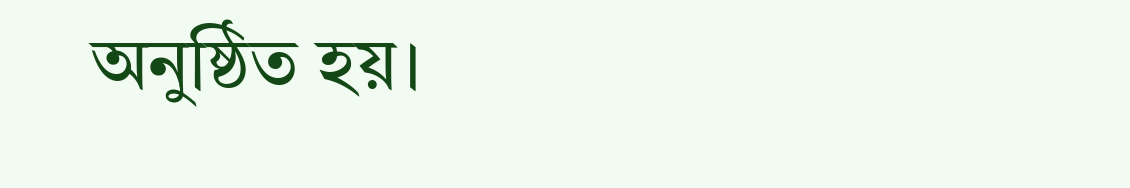অনুষ্ঠিত হয়।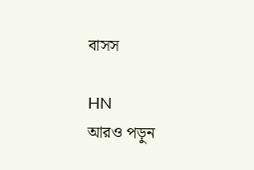বাসস

HN
আরও পড়ুন